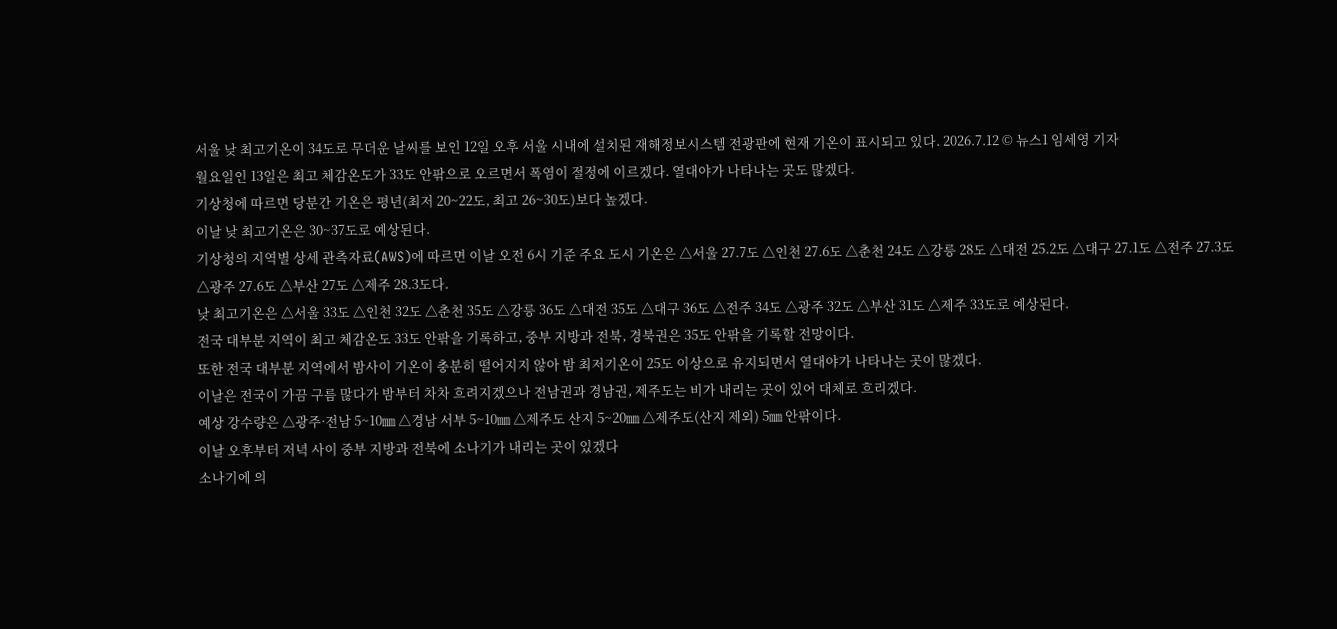서울 낮 최고기온이 34도로 무더운 날씨를 보인 12일 오후 서울 시내에 설치된 재해정보시스템 전광판에 현재 기온이 표시되고 있다. 2026.7.12 © 뉴스1 임세영 기자
월요일인 13일은 최고 체감온도가 33도 안팎으로 오르면서 폭염이 절정에 이르겠다. 열대야가 나타나는 곳도 많겠다.
기상청에 따르면 당분간 기온은 평년(최저 20~22도, 최고 26~30도)보다 높겠다.
이날 낮 최고기온은 30~37도로 예상된다.
기상청의 지역별 상세 관측자료(AWS)에 따르면 이날 오전 6시 기준 주요 도시 기온은 △서울 27.7도 △인천 27.6도 △춘천 24도 △강릉 28도 △대전 25.2도 △대구 27.1도 △전주 27.3도 △광주 27.6도 △부산 27도 △제주 28.3도다.
낮 최고기온은 △서울 33도 △인천 32도 △춘천 35도 △강릉 36도 △대전 35도 △대구 36도 △전주 34도 △광주 32도 △부산 31도 △제주 33도로 예상된다.
전국 대부분 지역이 최고 체감온도 33도 안팎을 기록하고, 중부 지방과 전북, 경북권은 35도 안팎을 기록할 전망이다.
또한 전국 대부분 지역에서 밤사이 기온이 충분히 떨어지지 않아 밤 최저기온이 25도 이상으로 유지되면서 열대야가 나타나는 곳이 많겠다.
이날은 전국이 가끔 구름 많다가 밤부터 차차 흐려지겠으나 전남권과 경남권, 제주도는 비가 내리는 곳이 있어 대체로 흐리겠다.
예상 강수량은 △광주·전남 5~10㎜ △경남 서부 5~10㎜ △제주도 산지 5~20㎜ △제주도(산지 제외) 5㎜ 안팎이다.
이날 오후부터 저녁 사이 중부 지방과 전북에 소나기가 내리는 곳이 있겠다
소나기에 의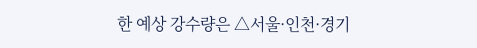한 예상 강수량은 △서울·인천·경기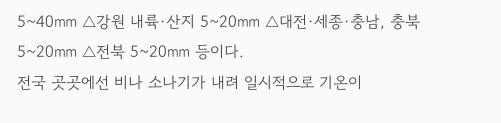5~40㎜ △강원 내륙·산지 5~20㎜ △대전·세종·충남, 충북 5~20㎜ △전북 5~20㎜ 등이다.
전국 곳곳에선 비나 소나기가 내려 일시적으로 기온이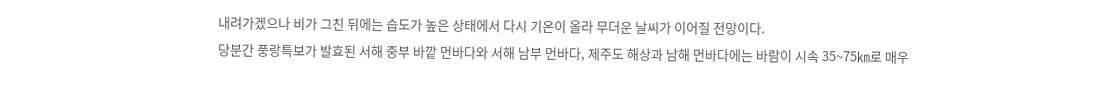내려가겠으나 비가 그친 뒤에는 습도가 높은 상태에서 다시 기온이 올라 무더운 날씨가 이어질 전망이다.
당분간 풍랑특보가 발효된 서해 중부 바깥 먼바다와 서해 남부 먼바다, 제주도 해상과 남해 먼바다에는 바람이 시속 35~75㎞로 매우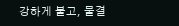강하게 불고, 물결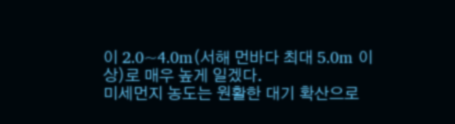이 2.0~4.0m(서해 먼바다 최대 5.0m 이상)로 매우 높게 일겠다.
미세먼지 농도는 원활한 대기 확산으로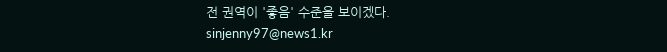전 권역이 '좋음' 수준을 보이겠다.
sinjenny97@news1.kr